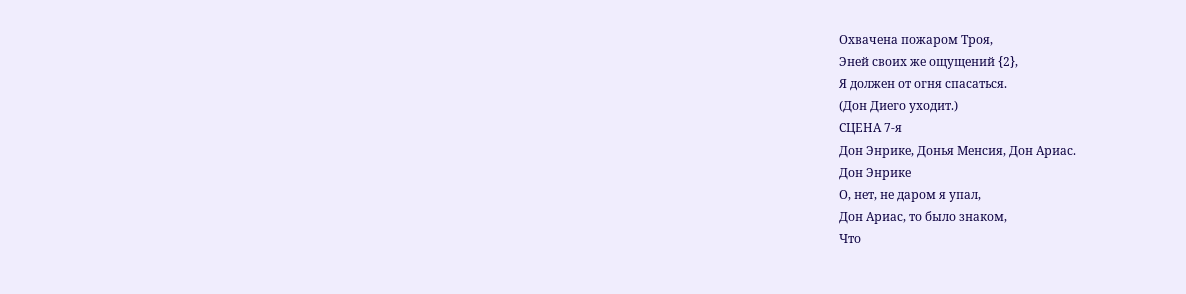Охвачена пожаром Троя,
Эней своих же ощущений {2},
Я должен от огня спасаться.
(Дон Диего уходит.)
СЦЕНА 7-я
Дон Энрике, Донья Менсия, Дон Ариас.
Дон Энрике
О, нет, не даром я упал,
Дон Ариас, то было знаком,
Что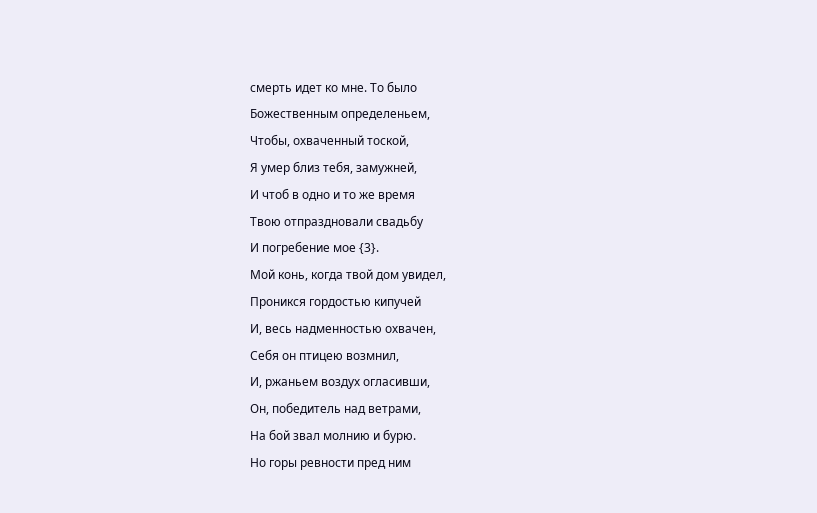смерть идет ко мне. То было
Божественным определеньем,
Чтобы, охваченный тоской,
Я умер близ тебя, замужней,
И чтоб в одно и то же время
Твою отпраздновали свадьбу
И погребение мое {3}.
Мой конь, когда твой дом увидел,
Проникся гордостью кипучей
И, весь надменностью охвачен,
Себя он птицею возмнил,
И, ржаньем воздух огласивши,
Он, победитель над ветрами,
На бой звал молнию и бурю.
Но горы ревности пред ним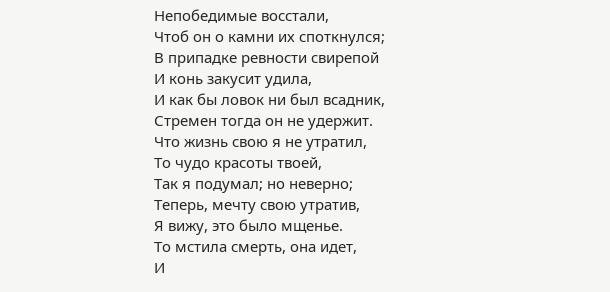Непобедимые восстали,
Чтоб он о камни их споткнулся;
В припадке ревности свирепой
И конь закусит удила,
И как бы ловок ни был всадник,
Стремен тогда он не удержит.
Что жизнь свою я не утратил,
То чудо красоты твоей,
Так я подумал; но неверно;
Теперь, мечту свою утратив,
Я вижу, это было мщенье.
То мстила смерть, она идет,
И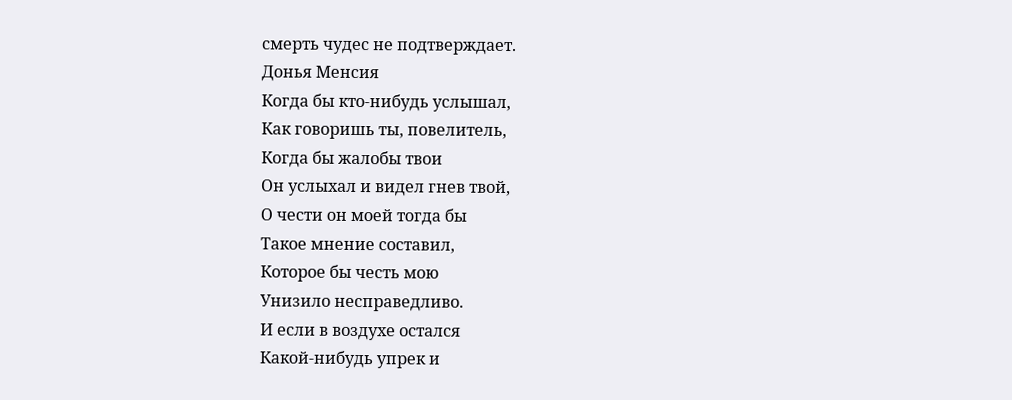смерть чудес не подтверждает.
Донья Менсия
Когда бы кто-нибудь услышал,
Как говоришь ты, повелитель,
Когда бы жалобы твои
Он услыхал и видел гнев твой,
О чести он моей тогда бы
Такое мнение составил,
Которое бы честь мою
Унизило несправедливо.
И если в воздухе остался
Какой-нибудь упрек и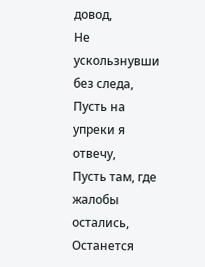довод,
Не ускользнувши без следа,
Пусть на упреки я отвечу,
Пусть там, где жалобы остались,
Останется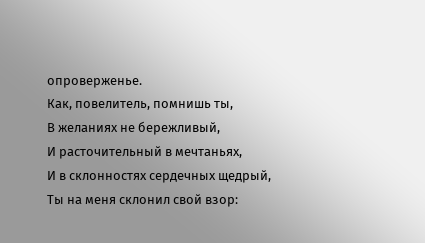опроверженье.
Как, повелитель, помнишь ты,
В желаниях не бережливый,
И расточительный в мечтаньях,
И в склонностях сердечных щедрый,
Ты на меня склонил свой взор: